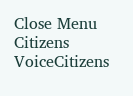Close Menu
Citizens VoiceCitizens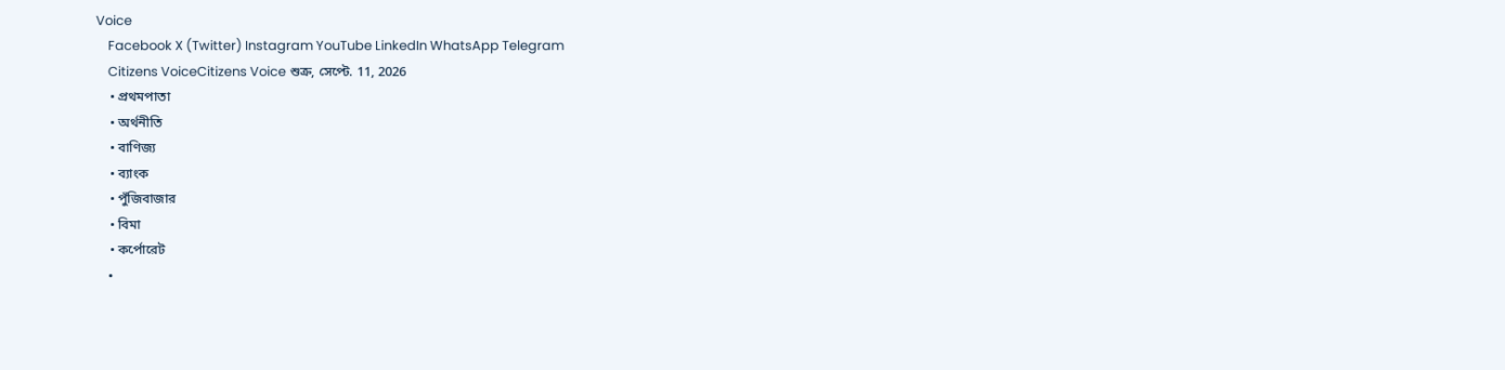Voice
    Facebook X (Twitter) Instagram YouTube LinkedIn WhatsApp Telegram
    Citizens VoiceCitizens Voice শুক্র, সেপ্টে. 11, 2026
    • প্রথমপাতা
    • অর্থনীতি
    • বাণিজ্য
    • ব্যাংক
    • পুঁজিবাজার
    • বিমা
    • কর্পোরেট
    •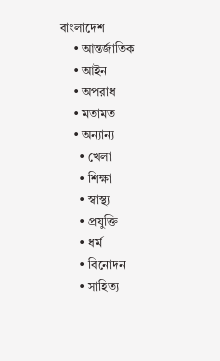বাংলাদেশ
    • আন্তর্জাতিক
    • আইন
    • অপরাধ
    • মতামত
    • অন্যান্য
      • খেলা
      • শিক্ষা
      • স্বাস্থ্য
      • প্রযুক্তি
      • ধর্ম
      • বিনোদন
      • সাহিত্য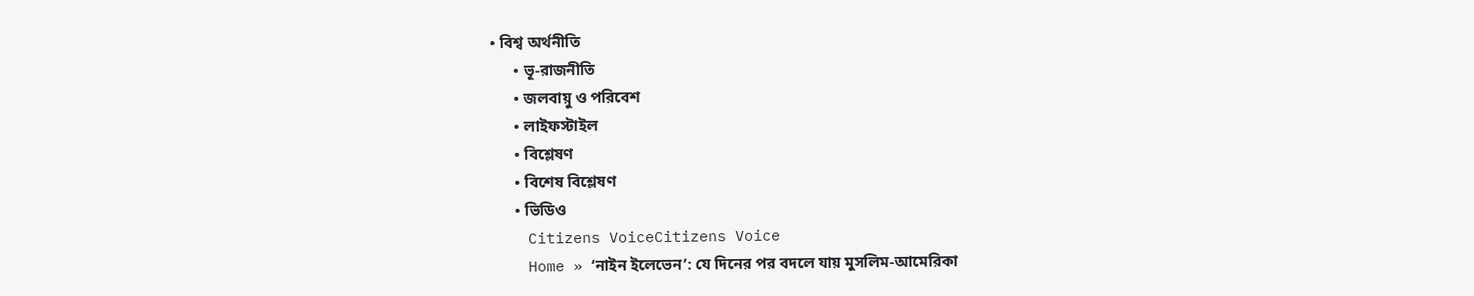• বিশ্ব অর্থনীতি
      • ভূ-রাজনীতি
      • জলবায়ু ও পরিবেশ
      • লাইফস্টাইল
      • বিশ্লেষণ
      • বিশেষ বিশ্লেষণ
      • ভিডিও
    Citizens VoiceCitizens Voice
    Home » ‘নাইন ইলেভেন’: যে দিনের পর বদলে যায় মুসলিম-আমেরিকা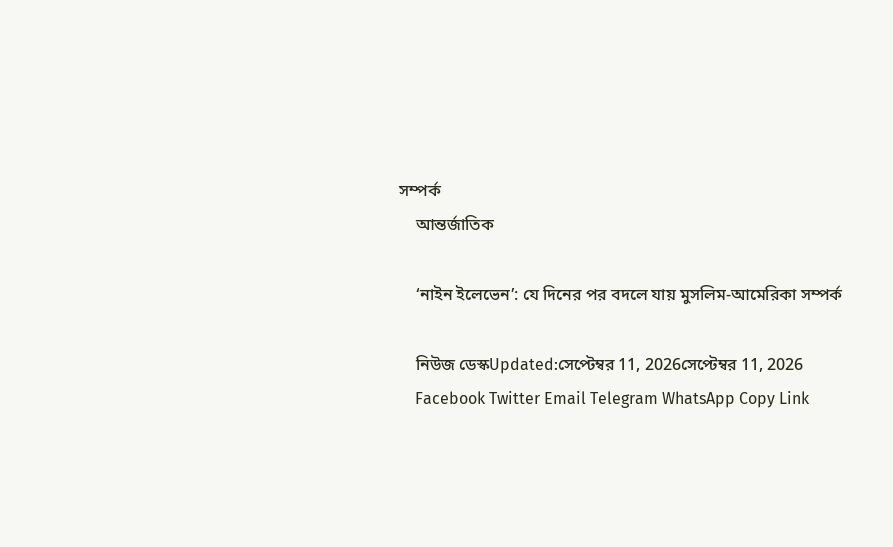সম্পর্ক
    আন্তর্জাতিক

    ‘নাইন ইলেভেন’: যে দিনের পর বদলে যায় মুসলিম-আমেরিকা সম্পর্ক

    নিউজ ডেস্কUpdated:সেপ্টেম্বর 11, 2026সেপ্টেম্বর 11, 2026
    Facebook Twitter Email Telegram WhatsApp Copy Link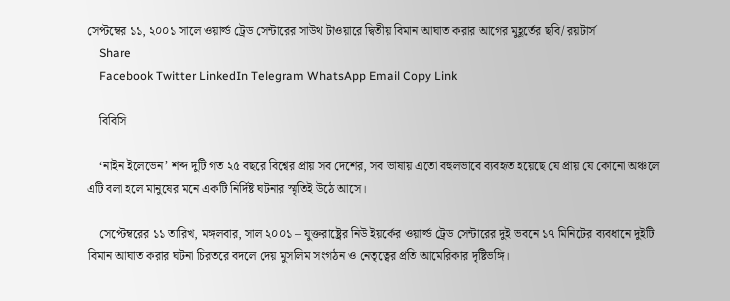সেপ্টম্বের ১১, ২০০১ সালে ওয়ার্ল্ড ট্রেড সেন্টারের সাউথ টাওয়ারে দ্বিতীয় বিমান আঘাত করার আগের মুহূর্তের ছবি/ রয়টার্স
    Share
    Facebook Twitter LinkedIn Telegram WhatsApp Email Copy Link

    বিবিসি

    ‘নাইন ইলেভেন’ শব্দ দুটি গত ২৫ বছরে বিশ্বের প্রায় সব দেশের, সব ভাষায় এতো বহুলভাবে ব্যবহৃত হয়েছে যে প্রায় যে কোনো অঞ্চলে এটি বলা হলে মানুষের মনে একটি নির্দিষ্ট ঘটনার স্মৃতিই উঠে আসে।

    সেপ্টেম্বরের ১১ তারিখ, মঙ্গলবার, সাল ২০০১ – যুক্তরাষ্ট্রের নিউ ইয়র্কের ওয়ার্ল্ড ট্রেড সেন্টারের দুই ভবনে ১৭ মিনিটের ব্যবধানে দুইটি বিমান আঘাত করার ঘটনা চিরতরে বদলে দেয় মুসলিম সংগঠন ও নেতৃত্বের প্রতি আমেরিকার দৃষ্টিভঙ্গি।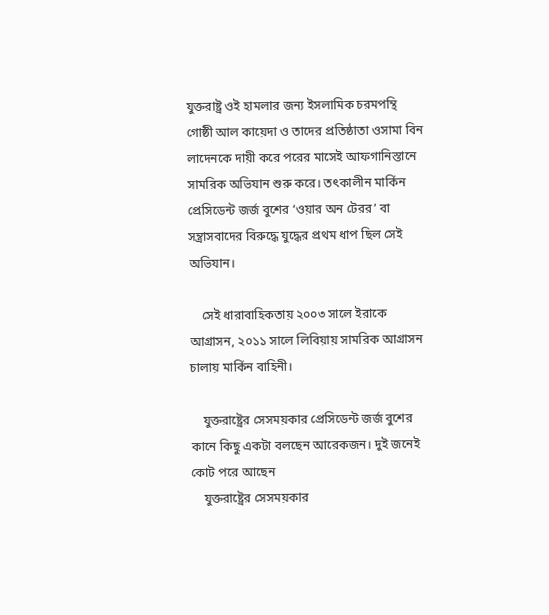যুক্তরাষ্ট্র ওই হামলার জন্য ইসলামিক চরমপন্থি গোষ্ঠী আল কায়েদা ও তাদের প্রতিষ্ঠাতা ওসামা বিন লাদেনকে দায়ী করে পরের মাসেই আফগানিস্তানে সামরিক অভিযান শুরু করে। তৎকালীন মার্কিন প্রেসিডেন্ট জর্জ বুশের ‘ওয়ার অন টেরর’ বা সন্ত্রাসবাদের বিরুদ্ধে যুদ্ধের প্রথম ধাপ ছিল সেই অভিযান।

    সেই ধারাবাহিকতায় ২০০৩ সালে ইরাকে আগ্রাসন, ২০১১ সালে লিবিয়ায় সামরিক আগ্রাসন চালায় মার্কিন বাহিনী।

    যুক্তরাষ্ট্রের সেসময়কার প্রেসিডেন্ট জর্জ বুশের কানে কিছু একটা বলছেন আরেকজন। দুই জনেই কোট পরে আছেন
    যুক্তরাষ্ট্রের সেসময়কার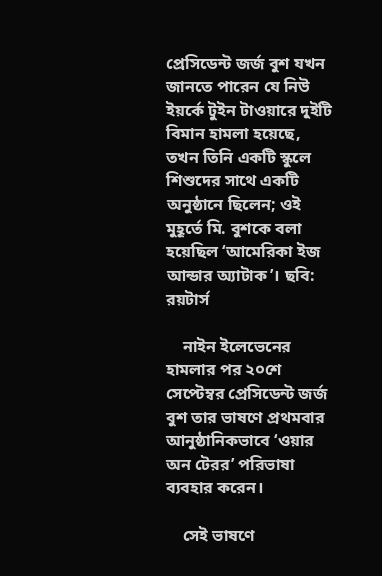প্রেসিডেন্ট জর্জ বুশ যখন জানতে পারেন যে নিউ ইয়র্কে টুইন টাওয়ারে দুইটি বিমান হামলা হয়েছে, তখন তিনি একটি স্কুলে শিশুদের সাথে একটি অনুষ্ঠানে ছিলেন; ওই মুহূর্তে মি. বুশকে বলা হয়েছিল ‘আমেরিকা ইজ আন্ডার অ্যাটাক’। ছবি: রয়টার্স

    নাইন ইলেভেনের হামলার পর ২০শে সেপ্টেম্বর প্রেসিডেন্ট জর্জ বুশ তার ভাষণে প্রথমবার আনুষ্ঠানিকভাবে ‘ওয়ার অন টেরর’ পরিভাষা ব্যবহার করেন।

    সেই ভাষণে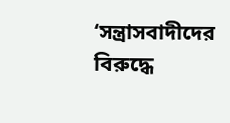‘সন্ত্রাসবাদীদের বিরুদ্ধে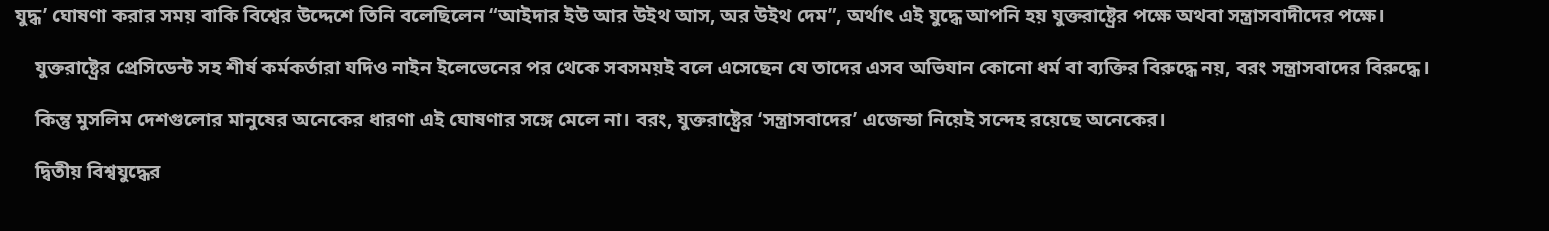যুদ্ধ’ ঘোষণা করার সময় বাকি বিশ্বের উদ্দেশে তিনি বলেছিলেন “আইদার ইউ আর উইথ আস, অর উইথ দেম”, অর্থাৎ এই যুদ্ধে আপনি হয় যুক্তরাষ্ট্রের পক্ষে অথবা সন্ত্রাসবাদীদের পক্ষে।

    যুক্তরাষ্ট্রের প্রেসিডেন্ট সহ শীর্ষ কর্মকর্তারা যদিও নাইন ইলেভেনের পর থেকে সবসময়ই বলে এসেছেন যে তাদের এসব অভিযান কোনো ধর্ম বা ব্যক্তির বিরুদ্ধে নয়, বরং সন্ত্রাসবাদের বিরুদ্ধে।

    কিন্তু মুসলিম দেশগুলোর মানুষের অনেকের ধারণা এই ঘোষণার সঙ্গে মেলে না। বরং, যুক্তরাষ্ট্রের ‘সন্ত্রাসবাদের’ এজেন্ডা নিয়েই সন্দেহ রয়েছে অনেকের।

    দ্বিতীয় বিশ্বযুদ্ধের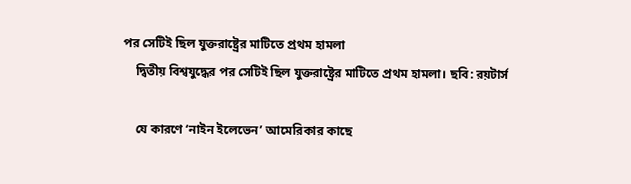পর সেটিই ছিল যুক্তরাষ্ট্রের মাটিতে প্রথম হামলা
    দ্বিতীয় বিশ্বযুদ্ধের পর সেটিই ছিল যুক্তরাষ্ট্রের মাটিতে প্রথম হামলা। ছবি: রয়টার্স

    যে কারণে ‘নাইন ইলেভেন’ আমেরিকার কাছে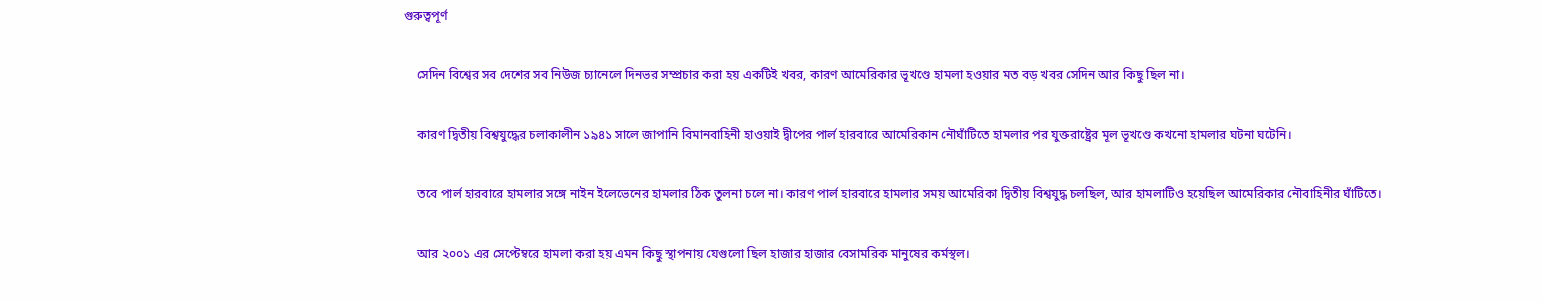গুরুত্বপূর্ণ

    সেদিন বিশ্বের সব দেশের সব নিউজ চ্যানেলে দিনভর সম্প্রচার করা হয় একটিই খবর, কারণ আমেরিকার ভূখণ্ডে হামলা হওয়ার মত বড় খবর সেদিন আর কিছু ছিল না।

    কারণ দ্বিতীয় বিশ্বযুদ্ধের চলাকালীন ১৯৪১ সালে জাপানি বিমানবাহিনী হাওয়াই দ্বীপের পার্ল হারবারে আমেরিকান নৌঘাঁটিতে হামলার পর যুক্তরাষ্ট্রের মূল ভূখণ্ডে কখনো হামলার ঘটনা ঘটেনি।

    তবে পার্ল হারবারে হামলার সঙ্গে নাইন ইলেভেনের হামলার ঠিক তুলনা চলে না। কারণ পার্ল হারবারে হামলার সময় আমেরিকা দ্বিতীয় বিশ্বযুদ্ধ চলছিল, আর হামলাটিও হয়েছিল আমেরিকার নৌবাহিনীর ঘাঁটিতে।

    আর ২০০১ এর সেপ্টেম্বরে হামলা করা হয় এমন কিছু স্থাপনায় যেগুলো ছিল হাজার হাজার বেসামরিক মানুষের কর্মস্থল।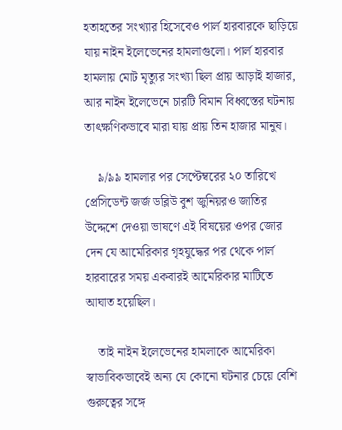হতাহতের সংখ্যার হিসেবেও পার্ল হারবারকে ছাড়িয়ে যায় নাইন ইলেভেনের হামলাগুলো। পার্ল হারবার হামলায় মোট মৃত্যুর সংখ্যা ছিল প্রায় আড়াই হাজার, আর নাইন ইলেভেনে চারটি বিমান বিধ্বস্তের ঘটনায় তাৎক্ষণিকভাবে মারা যায় প্রায় তিন হাজার মানুষ।

    ৯/৯৯ হামলার পর সেপ্টেম্বরের ২০ তারিখে প্রেসিডেন্ট জর্জ ডব্লিউ বুশ জুনিয়রও জাতির উদ্দেশে দেওয়া ভাষণে এই বিষয়ের ওপর জোর দেন যে আমেরিকার গৃহযুদ্ধের পর থেকে পার্ল হারবারের সময় একবারই আমেরিকার মাটিতে আঘাত হয়েছিল।

    তাই নাইন ইলেভেনের হামলাকে আমেরিকা স্বাভাবিকভাবেই অন্য যে কোনো ঘটনার চেয়ে বেশি গুরুত্বের সঙ্গে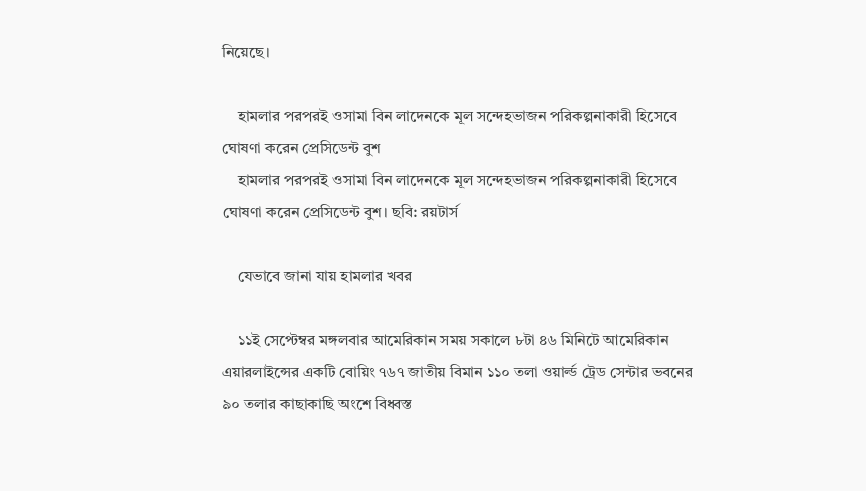নিয়েছে।

    হামলার পরপরই ওসামা বিন লাদেনকে মূল সন্দেহভাজন পরিকল্পনাকারী হিসেবে ঘোষণা করেন প্রেসিডেন্ট বুশ
    হামলার পরপরই ওসামা বিন লাদেনকে মূল সন্দেহভাজন পরিকল্পনাকারী হিসেবে ঘোষণা করেন প্রেসিডেন্ট বুশ। ছবি: রয়টার্স

    যেভাবে জানা যায় হামলার খবর

    ১১ই সেপ্টেম্বর মঙ্গলবার আমেরিকান সময় সকালে ৮টা ৪৬ মিনিটে আমেরিকান এয়ারলাইন্সের একটি বোয়িং ৭৬৭ জাতীয় বিমান ১১০ তলা ওয়ার্ল্ড ট্রেড সেন্টার ভবনের ৯০ তলার কাছাকাছি অংশে বিধ্বস্ত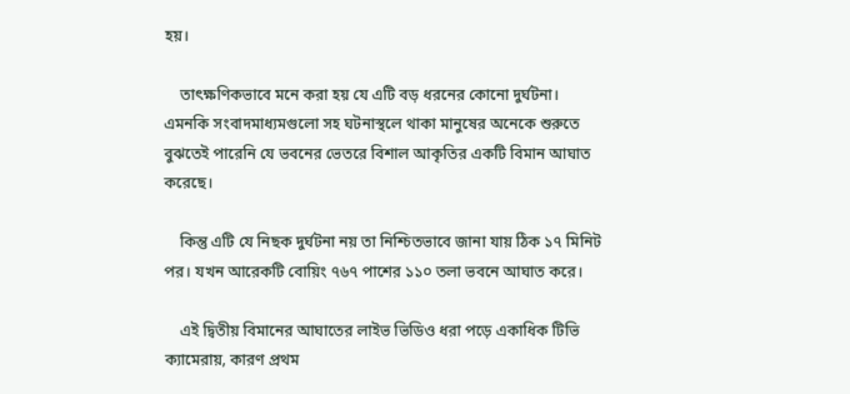হয়।

    তাৎক্ষণিকভাবে মনে করা হয় যে এটি বড় ধরনের কোনো দুর্ঘটনা। এমনকি সংবাদমাধ্যমগুলো সহ ঘটনাস্থলে থাকা মানুষের অনেকে শুরুতে বুঝতেই পারেনি যে ভবনের ভেতরে বিশাল আকৃতির একটি বিমান আঘাত করেছে।

    কিন্তু এটি যে নিছক দুর্ঘটনা নয় তা নিশ্চিতভাবে জানা যায় ঠিক ১৭ মিনিট পর। যখন আরেকটি বোয়িং ৭৬৭ পাশের ১১০ তলা ভবনে আঘাত করে।

    এই দ্বিতীয় বিমানের আঘাতের লাইভ ভিডিও ধরা পড়ে একাধিক টিভি ক্যামেরায়, কারণ প্রথম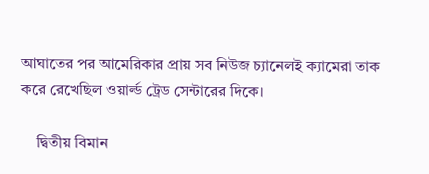আঘাতের পর আমেরিকার প্রায় সব নিউজ চ্যানেলই ক্যামেরা তাক করে রেখেছিল ওয়ার্ল্ড ট্রেড সেন্টারের দিকে।

    দ্বিতীয় বিমান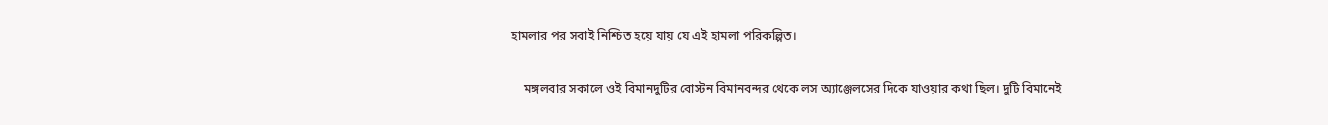হামলার পর সবাই নিশ্চিত হয়ে যায় যে এই হামলা পরিকল্পিত।

    মঙ্গলবার সকালে ওই বিমানদুটির বোস্টন বিমানবন্দর থেকে লস অ্যাঞ্জেলসের দিকে যাওয়ার কথা ছিল। দুটি বিমানেই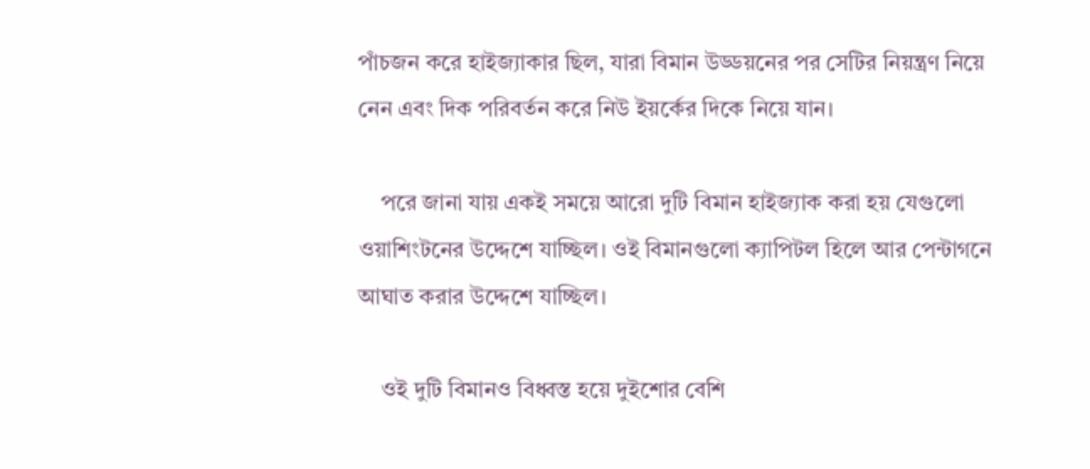পাঁচজন করে হাইজ্যাকার ছিল, যারা বিমান উড্ডয়নের পর সেটির নিয়ন্ত্রণ নিয়ে নেন এবং দিক পরিবর্তন করে নিউ ইয়র্কের দিকে নিয়ে যান।

    পরে জানা যায় একই সময়ে আরো দুটি বিমান হাইজ্যাক করা হয় যেগুলো ওয়াশিংটনের উদ্দেশে যাচ্ছিল। ওই বিমানগুলো ক্যাপিটল হিলে আর পেন্টাগনে আঘাত করার উদ্দেশে যাচ্ছিল।

    ওই দুটি বিমানও বিধ্বস্ত হয়ে দুইশোর বেশি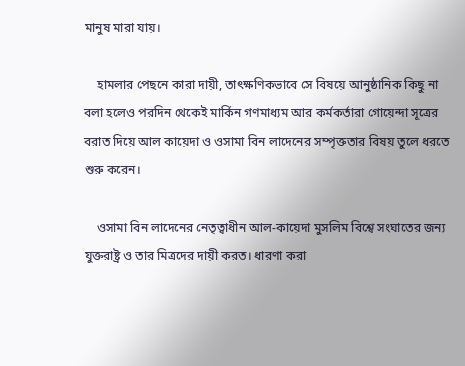মানুষ মারা যায়।

    হামলার পেছনে কারা দায়ী, তাৎক্ষণিকভাবে সে বিষয়ে আনুষ্ঠানিক কিছু না বলা হলেও পরদিন থেকেই মার্কিন গণমাধ্যম আর কর্মকর্তারা গোয়েন্দা সূত্রের বরাত দিয়ে আল কায়েদা ও ওসামা বিন লাদেনের সম্পৃক্ততার বিষয় তুলে ধরতে শুরু করেন।

    ওসামা বিন লাদেনের নেতৃত্বাধীন আল-কায়েদা মুসলিম বিশ্বে সংঘাতের জন্য যুক্তরাষ্ট্র ও তার মিত্রদের দায়ী করত। ধারণা করা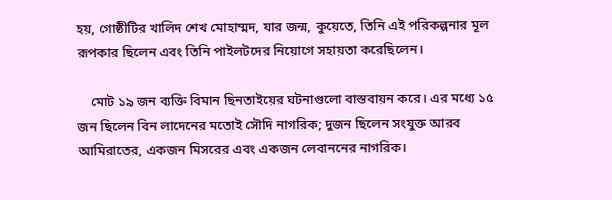হয়, গোষ্ঠীটির খালিদ শেখ মোহাম্মদ, যার জন্ম, কুয়েতে, তিনি এই পরিকল্পনার মূল রূপকার ছিলেন এবং তিনি পাইলটদের নিয়োগে সহায়তা করেছিলেন।

    মোট ১৯ জন ব্যক্তি বিমান ছিনতাইয়ের ঘটনাগুলো বাস্তবায়ন করে। এর মধ্যে ১৫ জন ছিলেন বিন লাদেনের মতোই সৌদি নাগরিক; দুজন ছিলেন সংযুক্ত আরব আমিরাতের, একজন মিসরের এবং একজন লেবাননের নাগরিক।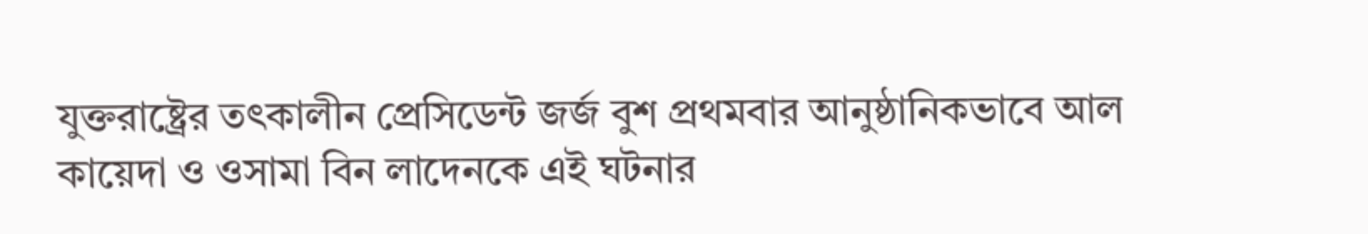যুক্তরাষ্ট্রের তৎকালীন প্রেসিডেন্ট জর্জ বুশ প্রথমবার আনুষ্ঠানিকভাবে আল কায়েদা ও ওসামা বিন লাদেনকে এই ঘটনার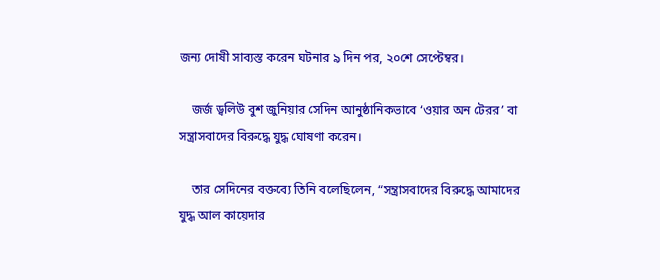জন্য দোষী সাব্যস্ত করেন ঘটনার ৯ দিন পর, ২০শে সেপ্টেম্বর।

    জর্জ ড্বলিউ বুশ জুনিয়ার সেদিন আনুষ্ঠানিকভাবে ‘ওয়ার অন টেরর’ বা সন্ত্রাসবাদের বিরুদ্ধে যুদ্ধ ঘোষণা করেন।

    তার সেদিনের বক্তব্যে তিনি বলেছিলেন, “সন্ত্রাসবাদের বিরুদ্ধে আমাদের যুদ্ধ আল কায়েদার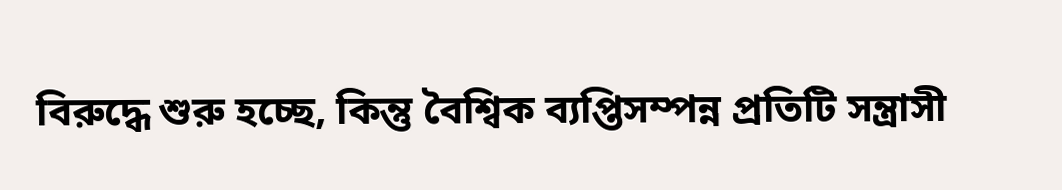বিরুদ্ধে শুরু হচ্ছে, কিন্তু বৈশ্বিক ব্যপ্তিসম্পন্ন প্রতিটি সন্ত্রাসী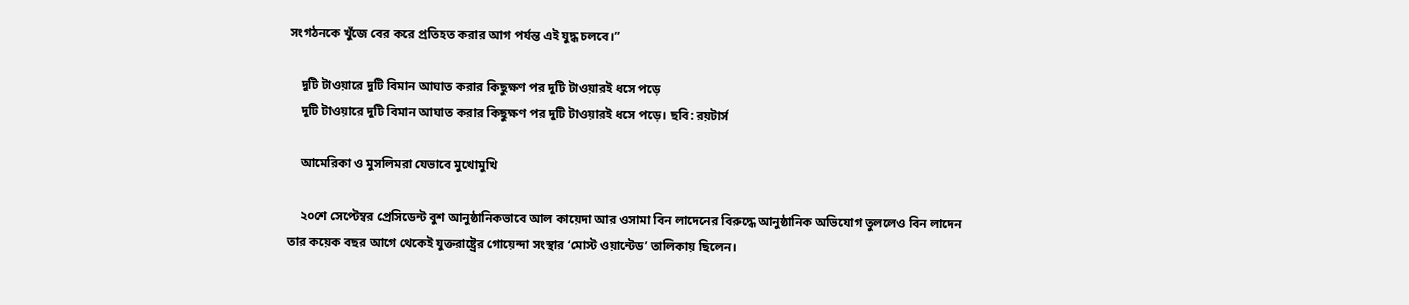সংগঠনকে খুঁজে বের করে প্রতিহত করার আগ পর্যন্ত এই যুদ্ধ চলবে।”

    দুটি টাওয়ারে দুটি বিমান আঘাত করার কিছুক্ষণ পর দুটি টাওয়ারই ধসে পড়ে
    দুটি টাওয়ারে দুটি বিমান আঘাত করার কিছুক্ষণ পর দুটি টাওয়ারই ধসে পড়ে। ছবি: রয়টার্স

    আমেরিকা ও মুসলিমরা যেভাবে মুখোমুখি

    ২০শে সেপ্টেম্বর প্রেসিডেন্ট বুশ আনুষ্ঠানিকভাবে আল কায়েদা আর ওসামা বিন লাদেনের বিরুদ্ধে আনুষ্ঠানিক অভিযোগ তুললেও বিন লাদেন তার কয়েক বছর আগে থেকেই যুক্তরাষ্ট্রের গোয়েন্দা সংস্থার ‘মোস্ট ওয়ান্টেড’ তালিকায় ছিলেন।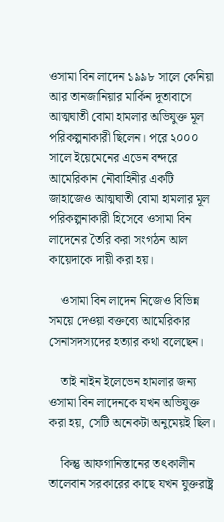ওসামা বিন লাদেন ১৯৯৮ সালে কেনিয়া আর তানজানিয়ার মার্কিন দূতাবাসে আত্মঘাতী বোমা হামলার অভিযুক্ত মূল পরিকল্পনাকারী ছিলেন। পরে ২০০০ সালে ইয়েমেনের এডেন বন্দরে আমেরিকান নৌবাহিনীর একটি জাহাজেও আত্মঘাতী বোমা হামলার মূল পরিকল্পনাকারী হিসেবে ওসামা বিন লাদেনের তৈরি করা সংগঠন আল কায়েদাকে দায়ী করা হয়।

    ওসামা বিন লাদেন নিজেও বিভিন্ন সময়ে দেওয়া বক্তব্যে আমেরিকার সেনাসদস্যদের হত্যার কথা বলেছেন।

    তাই নাইন ইলেভেন হামলার জন্য ওসামা বিন লাদেনকে যখন অভিযুক্ত করা হয়, সেটি অনেকটা অনুমেয়ই ছিল।

    কিন্তু আফগানিস্তানের তৎকালীন তালেবান সরকারের কাছে যখন যুক্তরাষ্ট্র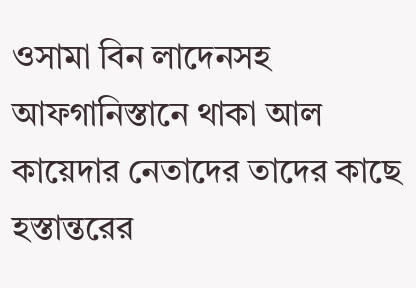ওসামা বিন লাদেনসহ আফগানিস্তানে থাকা আল কায়েদার নেতাদের তাদের কাছে হস্তান্তরের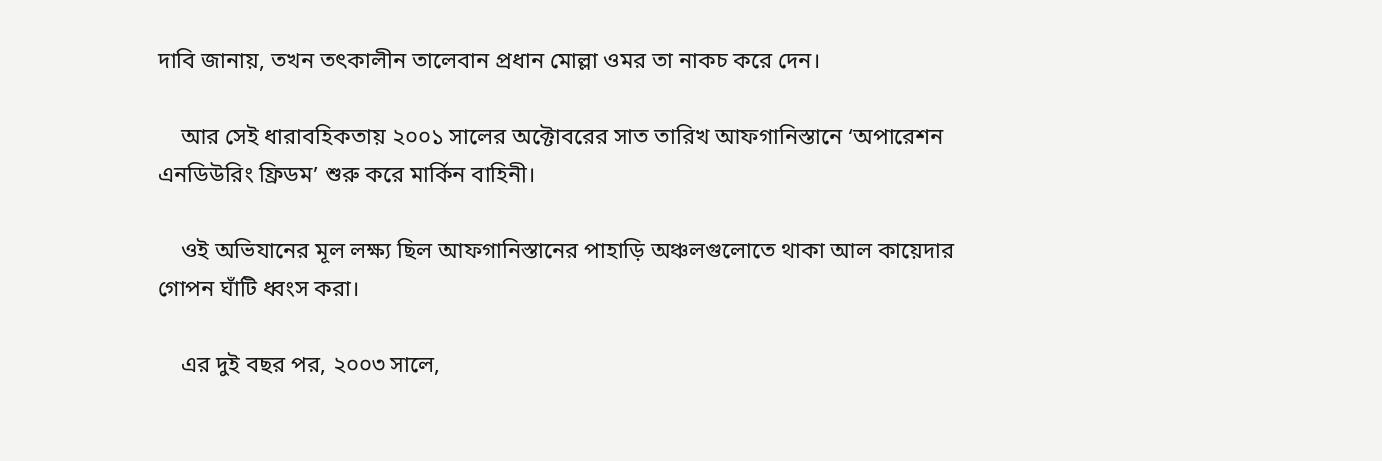দাবি জানায়, তখন তৎকালীন তালেবান প্রধান মোল্লা ওমর তা নাকচ করে দেন।

    আর সেই ধারাবহিকতায় ২০০১ সালের অক্টোবরের সাত তারিখ আফগানিস্তানে ‘অপারেশন এনডিউরিং ফ্রিডম’ শুরু করে মার্কিন বাহিনী।

    ওই অভিযানের মূল লক্ষ্য ছিল আফগানিস্তানের পাহাড়ি অঞ্চলগুলোতে থাকা আল কায়েদার গোপন ঘাঁটি ধ্বংস করা।

    এর দুই বছর পর, ২০০৩ সালে,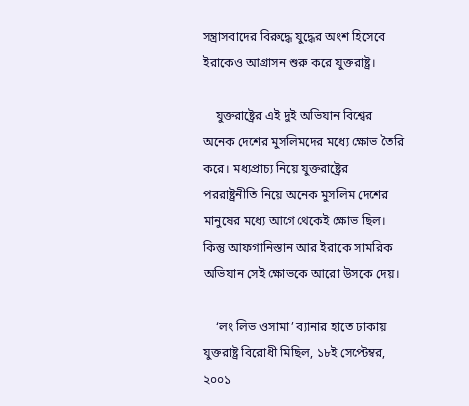সন্ত্রাসবাদের বিরুদ্ধে যুদ্ধের অংশ হিসেবে ইরাকেও আগ্রাসন শুরু করে যুক্তরাষ্ট্র।

    যুক্তরাষ্ট্রের এই দুই অভিযান বিশ্বের অনেক দেশের মুসলিমদের মধ্যে ক্ষোভ তৈরি করে। মধ্যপ্রাচ্য নিয়ে যুক্তরাষ্ট্রের পররাষ্ট্রনীতি নিয়ে অনেক মুসলিম দেশের মানুষের মধ্যে আগে থেকেই ক্ষোভ ছিল। কিন্তু আফগানিস্তান আর ইরাকে সামরিক অভিযান সেই ক্ষোভকে আরো উসকে দেয়।

    ‘লং লিভ ওসামা’ ব্যানার হাতে ঢাকায় যুক্তরাষ্ট্র বিরোধী মিছিল, ১৮ই সেপ্টেম্বর, ২০০১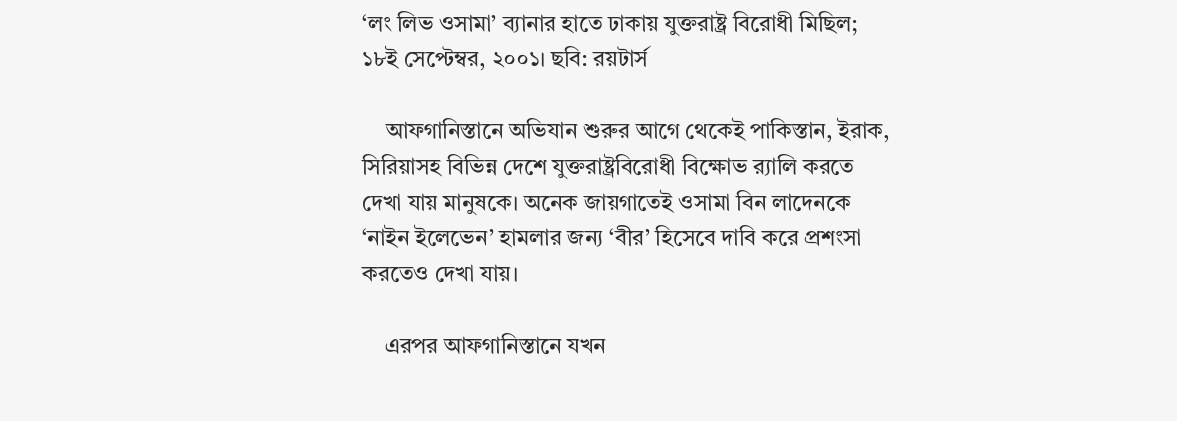‘লং লিভ ওসামা’ ব্যানার হাতে ঢাকায় যুক্তরাষ্ট্র বিরোধী মিছিল; ১৮ই সেপ্টেম্বর, ২০০১। ছবি: রয়টার্স

    আফগানিস্তানে অভিযান শুরুর আগে থেকেই পাকিস্তান, ইরাক, সিরিয়াসহ বিভিন্ন দেশে যুক্তরাষ্ট্রবিরোধী বিক্ষোভ র‍্যালি করতে দেখা যায় মানুষকে। অনেক জায়গাতেই ওসামা বিন লাদেনকে ‘নাইন ইলেভেন’ হামলার জন্য ‘বীর’ হিসেবে দাবি করে প্রশংসা করতেও দেখা যায়।

    এরপর আফগানিস্তানে যখন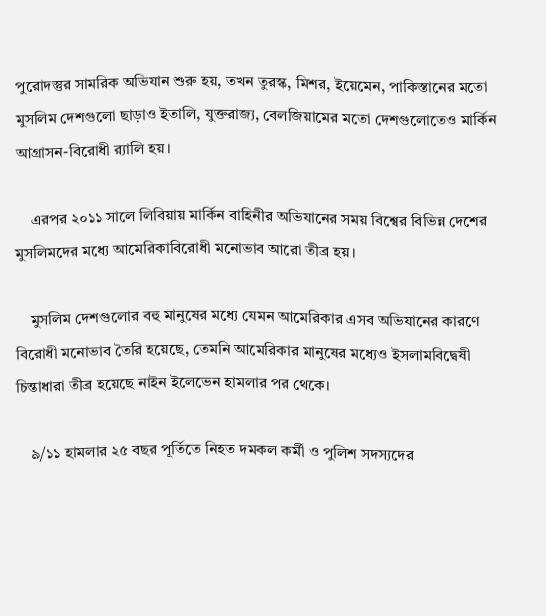পুরোদস্তুর সামরিক অভিযান শুরু হয়, তখন তুরস্ক, মিশর, ইয়েমেন, পাকিস্তানের মতো মুসলিম দেশগুলো ছাড়াও ইতালি, যুক্তরাজ্য, বেলজিয়ামের মতো দেশগুলোতেও মার্কিন আগ্রাসন-বিরোধী র‍্যালি হয়।

    এরপর ২০১১ সালে লিবিয়ায় মার্কিন বাহিনীর অভিযানের সময় বিশ্বের বিভিন্ন দেশের মুসলিমদের মধ্যে আমেরিকাবিরোধী মনোভাব আরো তীব্র হয়।

    মুসলিম দেশগুলোর বহু মানুষের মধ্যে যেমন আমেরিকার এসব অভিযানের কারণে বিরোধী মনোভাব তৈরি হয়েছে, তেমনি আমেরিকার মানুষের মধ্যেও ইসলামবিদ্বেষী চিন্তাধারা তীব্র হয়েছে নাইন ইলেভেন হামলার পর থেকে।

    ৯/১১ হামলার ২৫ বছর পূর্তিতে নিহত দমকল কর্মী ও পুলিশ সদস্যদের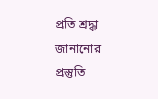প্রতি শ্রদ্ধা জানানোর প্রস্তুতি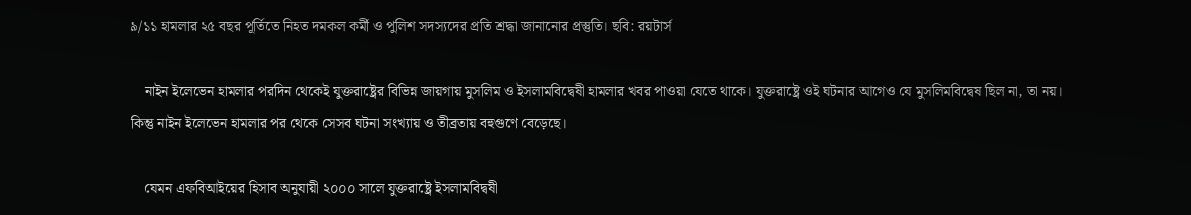৯/১১ হামলার ২৫ বছর পূর্তিতে নিহত দমকল কর্মী ও পুলিশ সদস্যদের প্রতি শ্রদ্ধা জানানোর প্রস্তুতি। ছবি: রয়টার্স

    নাইন ইলেভেন হামলার পরদিন থেকেই যুক্তরাষ্ট্রের বিভিন্ন জায়গায় মুসলিম ও ইসলামবিদ্বেষী হামলার খবর পাওয়া যেতে থাকে। যুক্তরাষ্ট্রে ওই ঘটনার আগেও যে মুসলিমবিদ্বেষ ছিল না, তা নয়। কিন্তু নাইন ইলেভেন হামলার পর থেকে সেসব ঘটনা সংখ্যায় ও তীব্রতায় বহুগুণে বেড়েছে।

    যেমন এফবিআইয়ের হিসাব অনুযায়ী ২০০০ সালে যুক্তরাষ্ট্রে ইসলামবিদ্বষী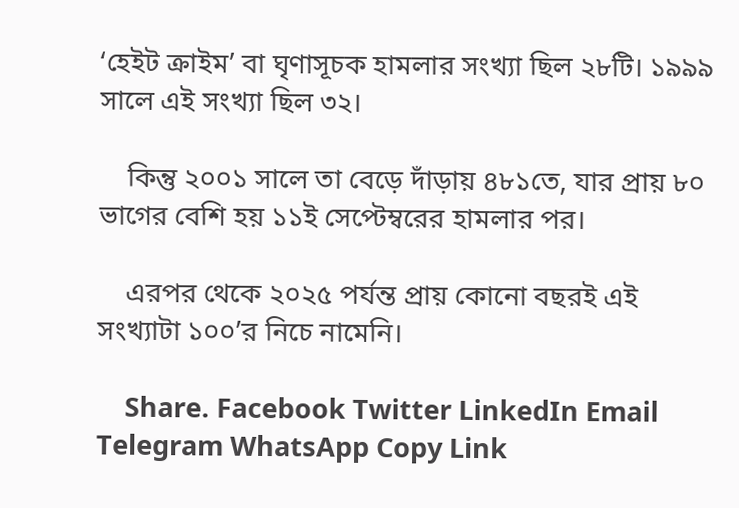‘হেইট ক্রাইম’ বা ঘৃণাসূচক হামলার সংখ্যা ছিল ২৮টি। ১৯৯৯ সালে এই সংখ্যা ছিল ৩২।

    কিন্তু ২০০১ সালে তা বেড়ে দাঁড়ায় ৪৮১তে, যার প্রায় ৮০ ভাগের বেশি হয় ১১ই সেপ্টেম্বরের হামলার পর।

    এরপর থেকে ২০২৫ পর্যন্ত প্রায় কোনো বছরই এই সংখ্যাটা ১০০’র নিচে নামেনি।

    Share. Facebook Twitter LinkedIn Email Telegram WhatsApp Copy Link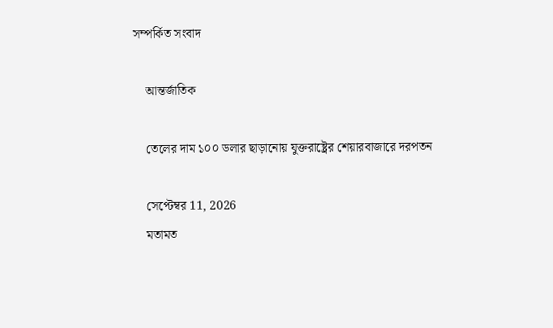সম্পর্কিত সংবাদ

    আন্তর্জাতিক

    তেলের দাম ১০০ ডলার ছাড়ানোয় যুক্তরাষ্ট্রের শেয়ারবাজারে দরপতন

    সেপ্টেম্বর 11, 2026
    মতামত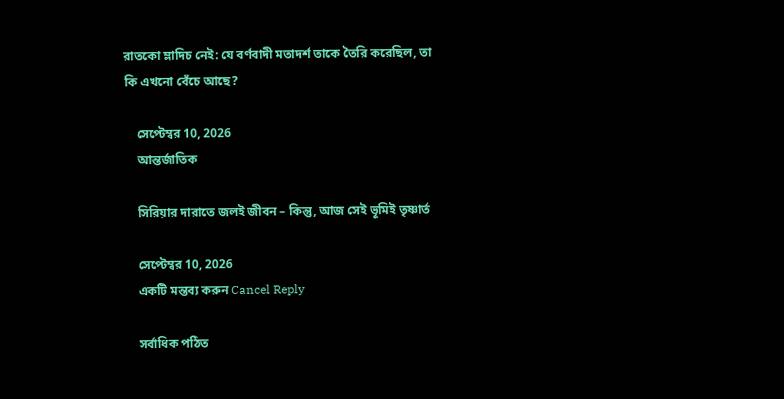রাতকো ম্লাদিচ নেই: যে বর্ণবাদী মতাদর্শ তাকে তৈরি করেছিল, তা কি এখনো বেঁচে আছে?

    সেপ্টেম্বর 10, 2026
    আন্তর্জাতিক

    সিরিয়ার দারাতে জলই জীবন – কিন্তু, আজ সেই ভূমিই তৃষ্ণার্ত

    সেপ্টেম্বর 10, 2026
    একটি মন্তব্য করুন Cancel Reply

    সর্বাধিক পঠিত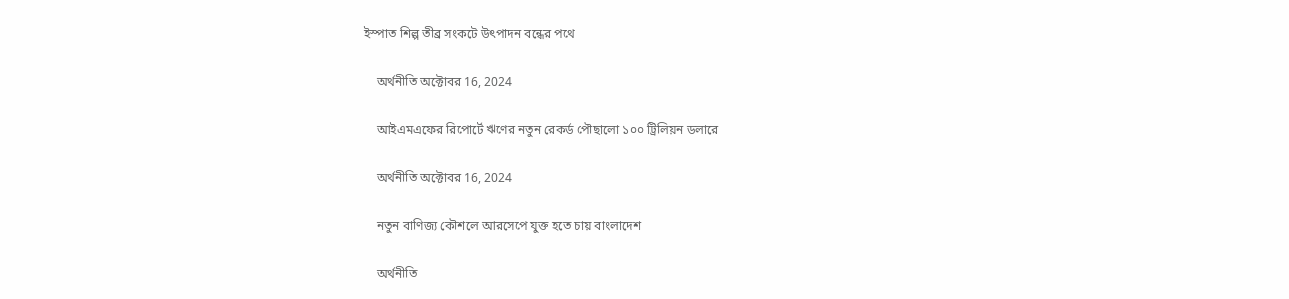ইস্পাত শিল্প তীব্র সংকটে উৎপাদন বন্ধের পথে

    অর্থনীতি অক্টোবর 16, 2024

    আইএমএফের রিপোর্টে ঋণের নতুন রেকর্ড পৌছালো ১০০ ট্রিলিয়ন ডলারে

    অর্থনীতি অক্টোবর 16, 2024

    নতুন বাণিজ্য কৌশলে আরসেপে যুক্ত হতে চায় বাংলাদেশ

    অর্থনীতি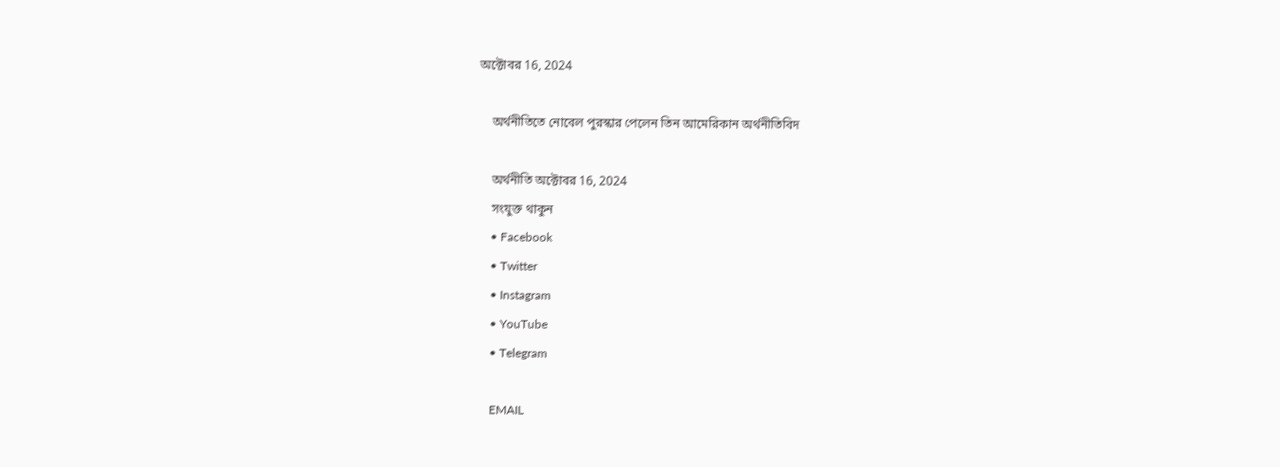অক্টোবর 16, 2024

    অর্থনীতিতে নোবেল পুরস্কার পেলেন তিন আমেরিকান অর্থনীতিবিদ

    অর্থনীতি অক্টোবর 16, 2024
    সংযুক্ত থাকুন
    • Facebook
    • Twitter
    • Instagram
    • YouTube
    • Telegram

    EMAIL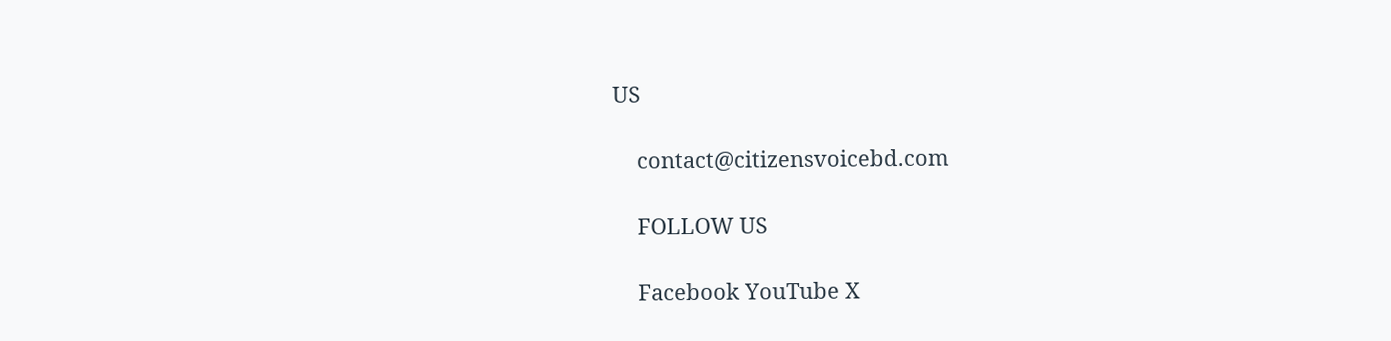US

    contact@citizensvoicebd.com

    FOLLOW US

    Facebook YouTube X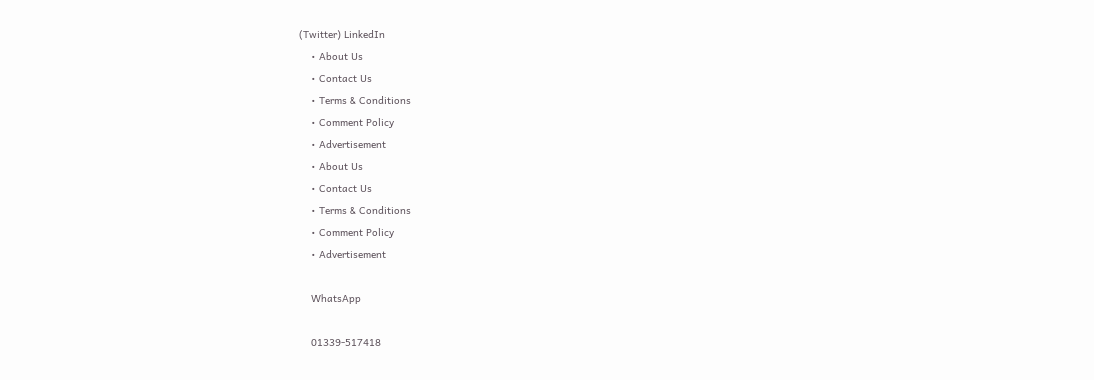(Twitter) LinkedIn
    • About Us
    • Contact Us
    • Terms & Conditions
    • Comment Policy
    • Advertisement
    • About Us
    • Contact Us
    • Terms & Conditions
    • Comment Policy
    • Advertisement

    WhatsApp

    01339-517418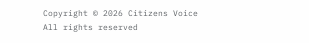Copyright © 2026 Citizens Voice All rights reserved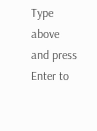Type above and press Enter to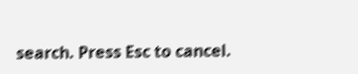search. Press Esc to cancel.